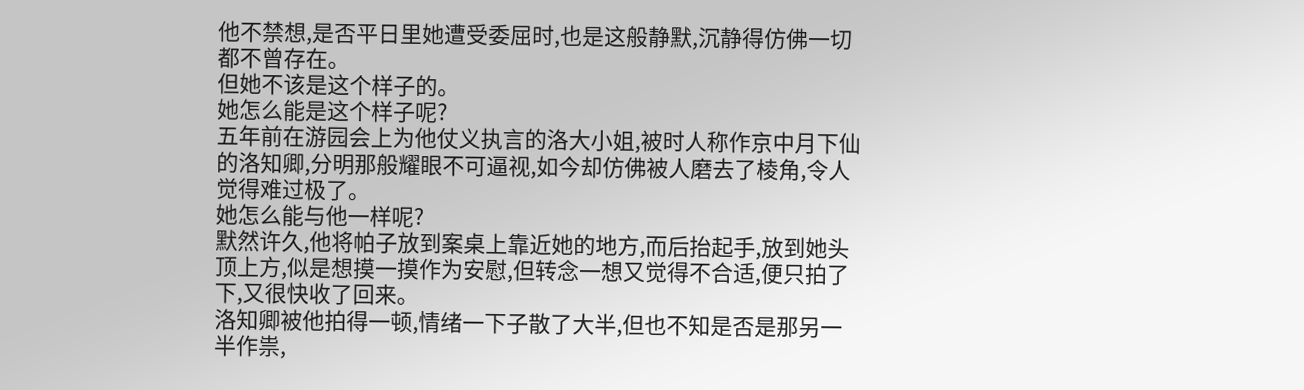他不禁想,是否平日里她遭受委屈时,也是这般静默,沉静得仿佛一切都不曾存在。
但她不该是这个样子的。
她怎么能是这个样子呢?
五年前在游园会上为他仗义执言的洛大小姐,被时人称作京中月下仙的洛知卿,分明那般耀眼不可逼视,如今却仿佛被人磨去了棱角,令人觉得难过极了。
她怎么能与他一样呢?
默然许久,他将帕子放到案桌上靠近她的地方,而后抬起手,放到她头顶上方,似是想摸一摸作为安慰,但转念一想又觉得不合适,便只拍了下,又很快收了回来。
洛知卿被他拍得一顿,情绪一下子散了大半,但也不知是否是那另一半作祟,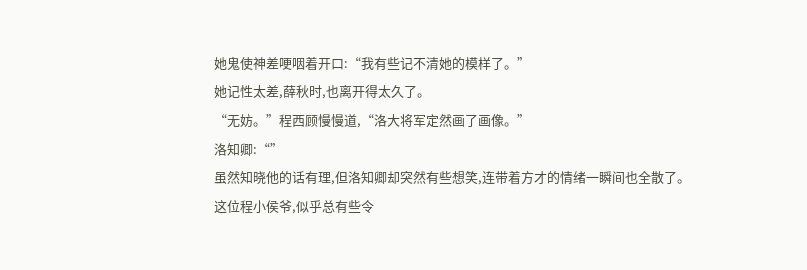她鬼使神差哽咽着开口:“我有些记不清她的模样了。”
她记性太差,薛秋时,也离开得太久了。
“无妨。”程西顾慢慢道,“洛大将军定然画了画像。”
洛知卿:“”
虽然知晓他的话有理,但洛知卿却突然有些想笑,连带着方才的情绪一瞬间也全散了。
这位程小侯爷,似乎总有些令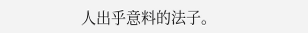人出乎意料的法子。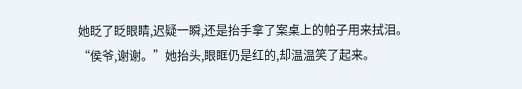她眨了眨眼睛,迟疑一瞬,还是抬手拿了案桌上的帕子用来拭泪。
“侯爷,谢谢。”她抬头,眼眶仍是红的,却温温笑了起来。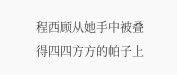程西顾从她手中被叠得四四方方的帕子上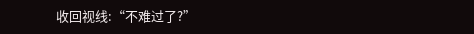收回视线:“不难过了?”